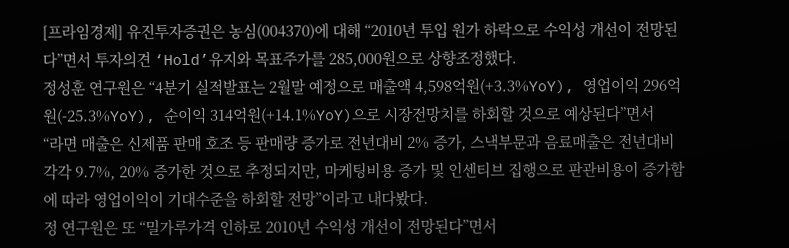[프라임경제] 유진투자증권은 농심(004370)에 대해 “2010년 투입 원가 하락으로 수익성 개선이 전망된다”면서 투자의견 ‘Hold’유지와 목표주가를 285,000원으로 상향조정했다.
정성훈 연구원은 “4분기 실적발표는 2월말 예정으로 매출액 4,598억원(+3.3%YoY), 영업이익 296억원(-25.3%YoY), 순이익 314억원(+14.1%YoY)으로 시장전망치를 하회할 것으로 예상된다”면서 “라면 매출은 신제품 판매 호조 등 판매량 증가로 전년대비 2% 증가, 스낵부문과 음료매출은 전년대비 각각 9.7%, 20% 증가한 것으로 추정되지만, 마케팅비용 증가 및 인센티브 집행으로 판관비용이 증가함에 따라 영업이익이 기대수준을 하회할 전망”이라고 내다봤다.
정 연구원은 또 “밀가루가격 인하로 2010년 수익성 개선이 전망된다”면서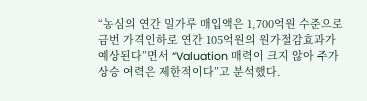“농심의 연간 밀가루 매입액은 1,700억원 수준으로 금번 가격인하로 연간 105억원의 원가절감효과가 예상된다”면서 “Valuation 매력이 크지 않아 주가상승 여력은 제한적이다”고 분석했다.